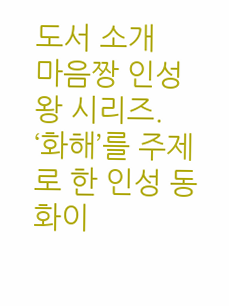도서 소개
마음짱 인성왕 시리즈. ‘화해’를 주제로 한 인성 동화이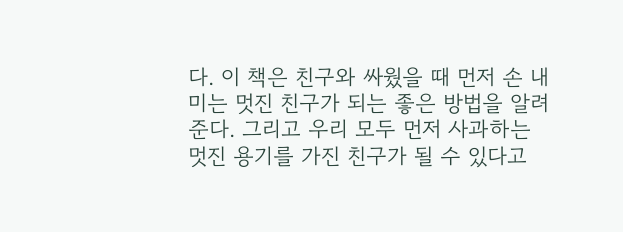다. 이 책은 친구와 싸웠을 때 먼저 손 내미는 멋진 친구가 되는 좋은 방법을 알려 준다. 그리고 우리 모두 먼저 사과하는 멋진 용기를 가진 친구가 될 수 있다고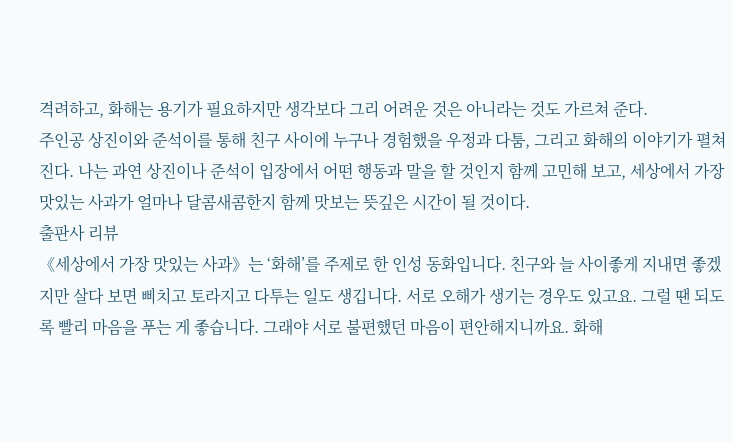격려하고, 화해는 용기가 필요하지만 생각보다 그리 어려운 것은 아니라는 것도 가르쳐 준다.
주인공 상진이와 준석이를 통해 친구 사이에 누구나 경험했을 우정과 다툼, 그리고 화해의 이야기가 펼쳐진다. 나는 과연 상진이나 준석이 입장에서 어떤 행동과 말을 할 것인지 함께 고민해 보고, 세상에서 가장 맛있는 사과가 얼마나 달콤새콤한지 함께 맛보는 뜻깊은 시간이 될 것이다.
출판사 리뷰
《세상에서 가장 맛있는 사과》는 ‘화해’를 주제로 한 인성 동화입니다. 친구와 늘 사이좋게 지내면 좋겠지만 살다 보면 삐치고 토라지고 다투는 일도 생깁니다. 서로 오해가 생기는 경우도 있고요. 그럴 땐 되도록 빨리 마음을 푸는 게 좋습니다. 그래야 서로 불편했던 마음이 편안해지니까요. 화해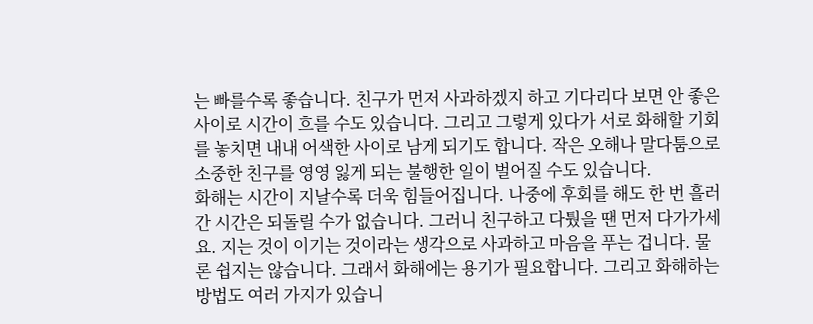는 빠를수록 좋습니다. 친구가 먼저 사과하겠지 하고 기다리다 보면 안 좋은 사이로 시간이 흐를 수도 있습니다. 그리고 그렇게 있다가 서로 화해할 기회를 놓치면 내내 어색한 사이로 남게 되기도 합니다. 작은 오해나 말다툼으로 소중한 친구를 영영 잃게 되는 불행한 일이 벌어질 수도 있습니다.
화해는 시간이 지날수록 더욱 힘들어집니다. 나중에 후회를 해도 한 번 흘러간 시간은 되돌릴 수가 없습니다. 그러니 친구하고 다퉜을 땐 먼저 다가가세요. 지는 것이 이기는 것이라는 생각으로 사과하고 마음을 푸는 겁니다. 물론 쉽지는 않습니다. 그래서 화해에는 용기가 필요합니다. 그리고 화해하는 방법도 여러 가지가 있습니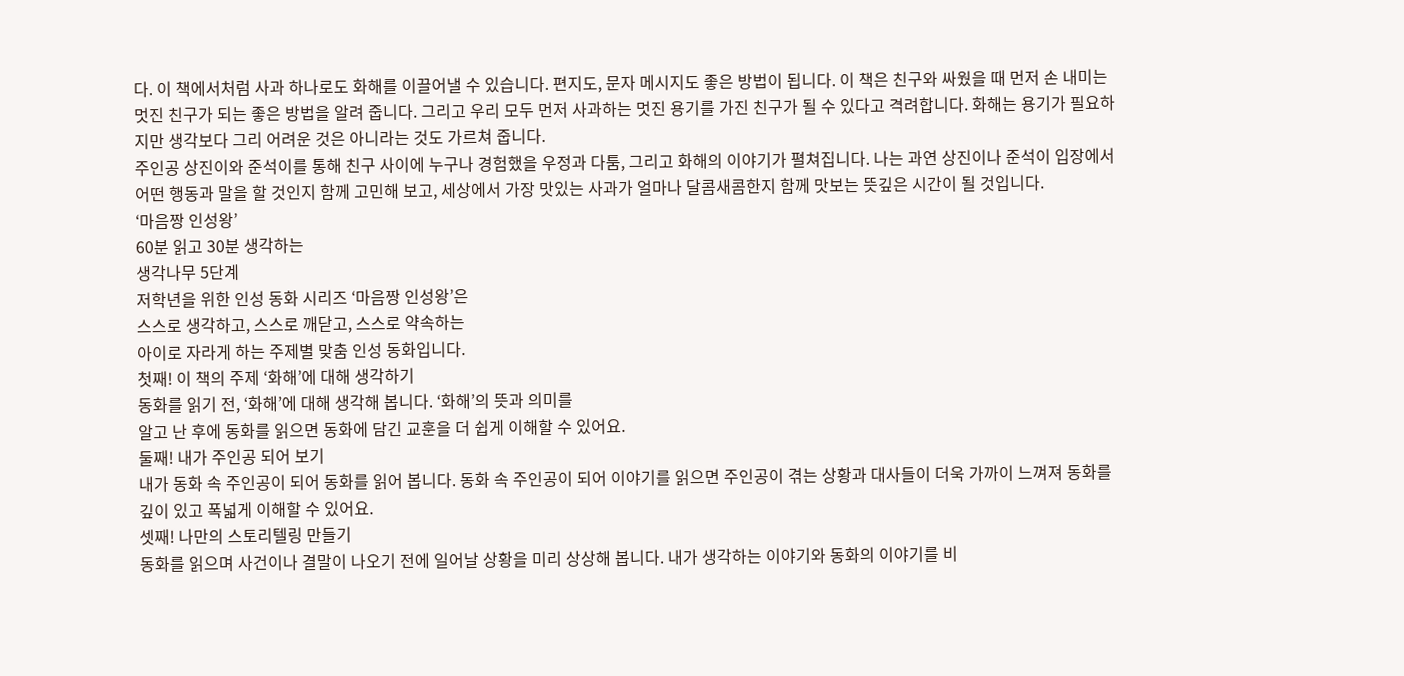다. 이 책에서처럼 사과 하나로도 화해를 이끌어낼 수 있습니다. 편지도, 문자 메시지도 좋은 방법이 됩니다. 이 책은 친구와 싸웠을 때 먼저 손 내미는 멋진 친구가 되는 좋은 방법을 알려 줍니다. 그리고 우리 모두 먼저 사과하는 멋진 용기를 가진 친구가 될 수 있다고 격려합니다. 화해는 용기가 필요하지만 생각보다 그리 어려운 것은 아니라는 것도 가르쳐 줍니다.
주인공 상진이와 준석이를 통해 친구 사이에 누구나 경험했을 우정과 다툼, 그리고 화해의 이야기가 펼쳐집니다. 나는 과연 상진이나 준석이 입장에서 어떤 행동과 말을 할 것인지 함께 고민해 보고, 세상에서 가장 맛있는 사과가 얼마나 달콤새콤한지 함께 맛보는 뜻깊은 시간이 될 것입니다.
‘마음짱 인성왕’
60분 읽고 30분 생각하는
생각나무 5단계
저학년을 위한 인성 동화 시리즈 ‘마음짱 인성왕’은
스스로 생각하고, 스스로 깨닫고, 스스로 약속하는
아이로 자라게 하는 주제별 맞춤 인성 동화입니다.
첫째! 이 책의 주제 ‘화해’에 대해 생각하기
동화를 읽기 전, ‘화해’에 대해 생각해 봅니다. ‘화해’의 뜻과 의미를
알고 난 후에 동화를 읽으면 동화에 담긴 교훈을 더 쉽게 이해할 수 있어요.
둘째! 내가 주인공 되어 보기
내가 동화 속 주인공이 되어 동화를 읽어 봅니다. 동화 속 주인공이 되어 이야기를 읽으면 주인공이 겪는 상황과 대사들이 더욱 가까이 느껴져 동화를 깊이 있고 폭넓게 이해할 수 있어요.
셋째! 나만의 스토리텔링 만들기
동화를 읽으며 사건이나 결말이 나오기 전에 일어날 상황을 미리 상상해 봅니다. 내가 생각하는 이야기와 동화의 이야기를 비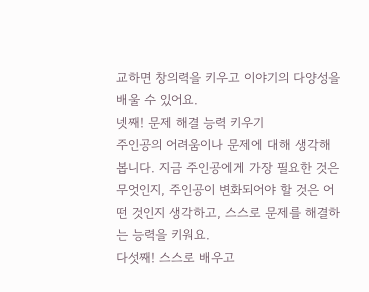교하면 창의력을 키우고 이야기의 다양성을 배울 수 있어요.
넷째! 문제 해결 능력 키우기
주인공의 어려움이나 문제에 대해 생각해 봅니다. 지금 주인공에게 가장 필요한 것은 무엇인지, 주인공이 변화되어야 할 것은 어떤 것인지 생각하고, 스스로 문제를 해결하는 능력을 키워요.
다섯째! 스스로 배우고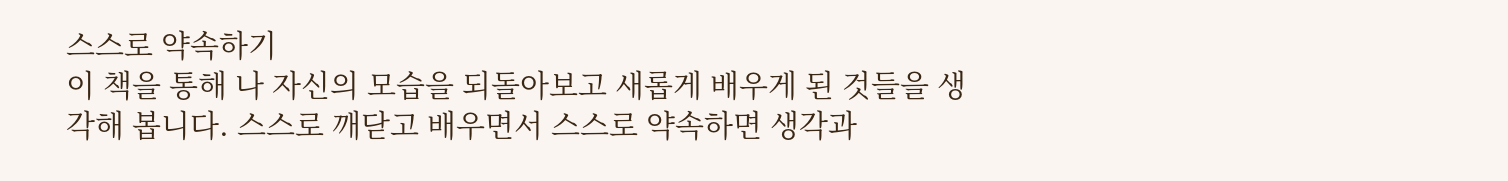스스로 약속하기
이 책을 통해 나 자신의 모습을 되돌아보고 새롭게 배우게 된 것들을 생각해 봅니다. 스스로 깨닫고 배우면서 스스로 약속하면 생각과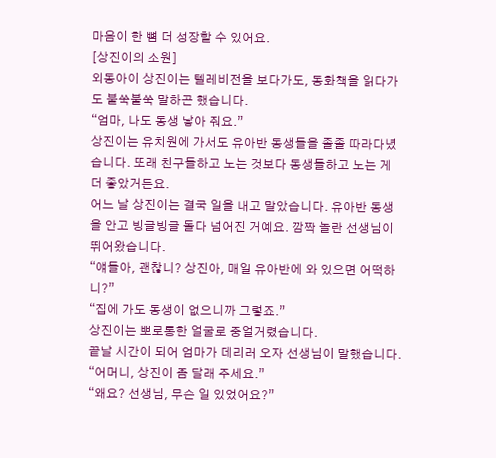마음이 한 뼘 더 성장할 수 있어요.
[상진이의 소원]
외동아이 상진이는 텔레비전을 보다가도, 동화책을 읽다가도 불쑥불쑥 말하곤 했습니다.
“엄마, 나도 동생 낳아 줘요.”
상진이는 유치원에 가서도 유아반 동생들을 졸졸 따라다녔습니다. 또래 친구들하고 노는 것보다 동생들하고 노는 게 더 좋았거든요.
어느 날 상진이는 결국 일을 내고 말았습니다. 유아반 동생을 안고 빙글빙글 돌다 넘어진 거예요. 깜짝 놀란 선생님이 뛰어왔습니다.
“얘들아, 괜찮니? 상진아, 매일 유아반에 와 있으면 어떡하니?”
“집에 가도 동생이 없으니까 그렇죠.”
상진이는 뽀로통한 얼굴로 중얼거렸습니다.
끝날 시간이 되어 엄마가 데리러 오자 선생님이 말했습니다.
“어머니, 상진이 좀 달래 주세요.”
“왜요? 선생님, 무슨 일 있었어요?”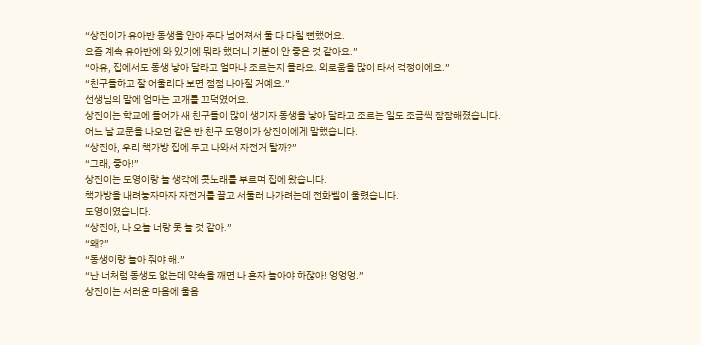“상진이가 유아반 동생을 안아 주다 넘어져서 둘 다 다칠 뻔했어요.
요즘 계속 유아반에 와 있기에 뭐라 했더니 기분이 안 좋은 것 같아요.”
“아유, 집에서도 동생 낳아 달라고 얼마나 조르는지 몰라요. 외로움을 많이 타서 걱정이에요.”
“친구들하고 잘 어울리다 보면 점점 나아질 거예요.”
선생님의 말에 엄마는 고개를 끄덕였어요.
상진이는 학교에 들어가 새 친구들이 많이 생기자 동생을 낳아 달라고 조르는 일도 조금씩 잠잠해졌습니다.
어느 날 교문을 나오던 같은 반 친구 도영이가 상진이에게 말했습니다.
“상진아, 우리 책가방 집에 두고 나와서 자전거 탈까?”
“그래, 좋아!”
상진이는 도영이랑 놀 생각에 콧노래를 부르며 집에 왔습니다.
책가방을 내려놓자마자 자전거를 끌고 서둘러 나가려는데 전화벨이 울렸습니다.
도영이였습니다.
“상진아, 나 오늘 너랑 못 놀 것 같아.”
“왜?”
“동생이랑 놀아 줘야 해.”
“난 너처럼 동생도 없는데 약속을 깨면 나 혼자 놀아야 하잖아! 엉엉엉.”
상진이는 서러운 마음에 울음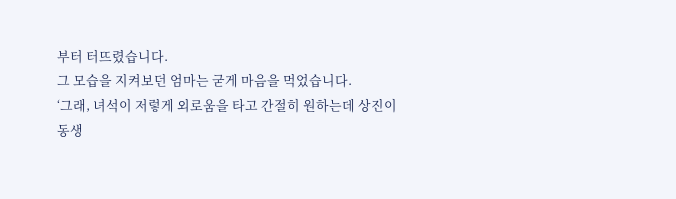부터 터뜨렸습니다.
그 모습을 지켜보던 엄마는 굳게 마음을 먹었습니다.
‘그래, 녀석이 저렇게 외로움을 타고 간절히 원하는데 상진이 동생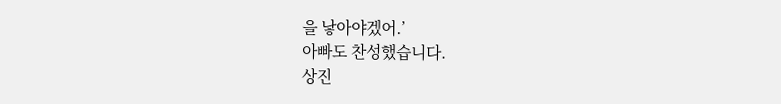을 낳아야겠어.’
아빠도 찬성했습니다.
상진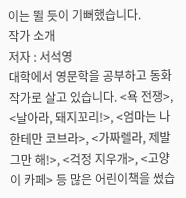이는 뛸 듯이 기뻐했습니다.
작가 소개
저자 : 서석영
대학에서 영문학을 공부하고 동화작가로 살고 있습니다. <욕 전쟁>, <날아라, 돼지꼬리!>, <엄마는 나한테만 코브라>, <가짜렐라, 제발 그만 해!>, <걱정 지우개>, <고양이 카페> 등 많은 어린이책을 썼습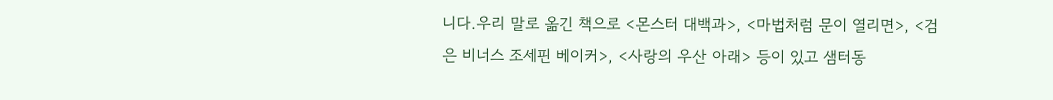니다.우리 말로 옮긴 책으로 <몬스터 대백과>, <마법처럼 문이 열리면>, <검은 비너스 조세핀 베이커>, <사랑의 우산 아래> 등이 있고 샘터동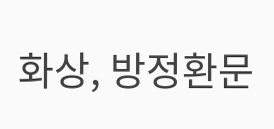화상, 방정환문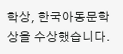학상, 한국아동문학상을 수상했습니다.